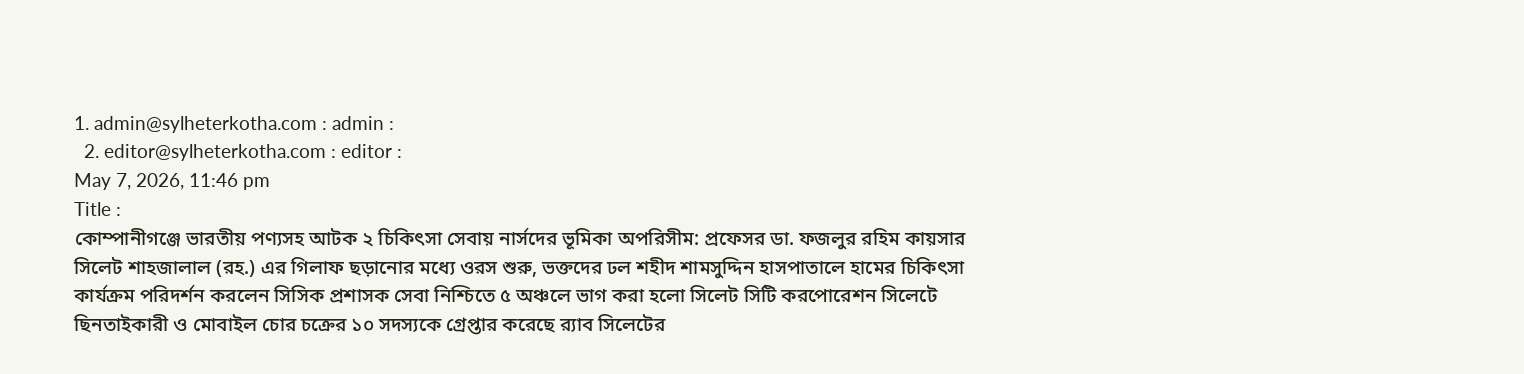1. admin@sylheterkotha.com : admin :
  2. editor@sylheterkotha.com : editor :
May 7, 2026, 11:46 pm
Title :
কোম্পানীগঞ্জে ভারতীয় পণ্যসহ আটক ২ চিকিৎসা সেবায় নার্সদের ভূমিকা অপরিসীম: প্রফেসর ডা. ফজলুর রহিম কায়সার সিলেট শাহজালাল (রহ.) এর গিলাফ ছড়ানোর মধ্যে ওরস শুরু, ভক্তদের ঢল শহীদ শামসুদ্দিন হাসপাতালে হামের চিকিৎসা কার্যক্রম পরিদর্শন করলেন সিসিক প্রশাসক সেবা নিশ্চিতে ৫ অঞ্চলে ভাগ করা হলো সিলেট সিটি করপোরেশন সিলেটে ছিনতাইকারী ও মোবাইল চোর চক্রের ১০ সদস্যকে গ্রেপ্তার করেছে র‍্যাব সিলেটের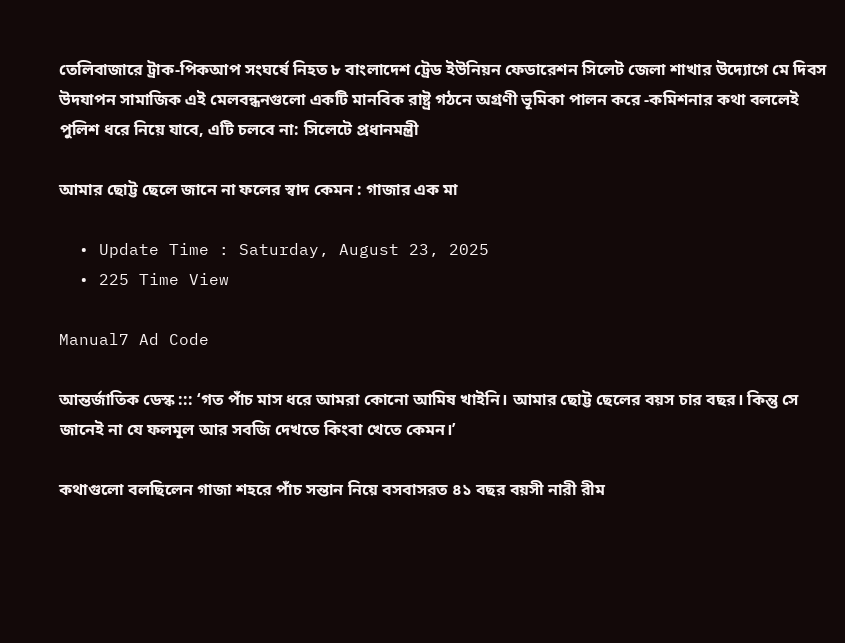তেলিবাজারে ট্রাক-পিকআপ সংঘর্ষে নিহত ৮ বাংলাদেশ ট্রেড ইউনিয়ন ফেডারেশন সিলেট জেলা শাখার উদ্যোগে মে দিবস উদযাপন সামাজিক এই মেলবন্ধনগুলো একটি মানবিক রাষ্ট্র গঠনে অগ্রণী ভূমিকা পালন করে -কমিশনার কথা বললেই পুলিশ ধরে নিয়ে যাবে, এটি চলবে না: সিলেটে প্রধানমন্ত্রী

আমার ছোট্ট ছেলে জানে না ফলের স্বাদ কেমন : গাজার এক মা

  • Update Time : Saturday, August 23, 2025
  • 225 Time View

Manual7 Ad Code

আন্তর্জাতিক ডেস্ক ::: ‘গত পাঁচ মাস ধরে আমরা কোনো আমিষ খাইনি। আমার ছোট্ট ছেলের বয়স চার বছর। কিন্তু সে জানেই না যে ফলমূল আর সবজি দেখতে কিংবা খেতে কেমন।’

কথাগুলো বলছিলেন গাজা শহরে পাঁচ সন্তান নিয়ে বসবাসরত ৪১ বছর বয়সী নারী রীম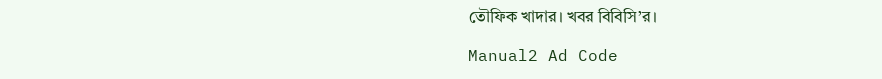তৌফিক খাদার। খবর বিবিসি’র।

Manual2 Ad Code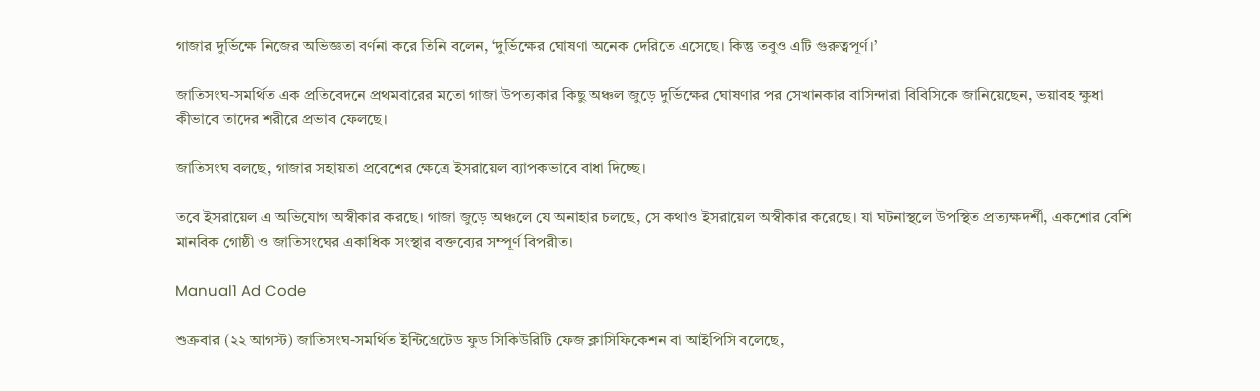গাজার দুর্ভিক্ষে নিজের অভিজ্ঞতা বর্ণনা করে তিনি বলেন, ‘দুর্ভিক্ষের ঘোষণা অনেক দেরিতে এসেছে। কিন্তু তবুও এটি গুরুত্বপূর্ণ।’

জাতিসংঘ-সমর্থিত এক প্রতিবেদনে প্রথমবারের মতো গাজা উপত্যকার কিছু অঞ্চল জুড়ে দুর্ভিক্ষের ঘোষণার পর সেখানকার বাসিন্দারা বিবিসিকে জানিয়েছেন, ভয়াবহ ক্ষুধা কীভাবে তাদের শরীরে প্রভাব ফেলছে।

জাতিসংঘ বলছে, গাজার সহায়তা প্রবেশের ক্ষেত্রে ইসরায়েল ব্যাপকভাবে বাধা দিচ্ছে।

তবে ইসরায়েল এ অভিযোগ অস্বীকার করছে। গাজা জুড়ে অঞ্চলে যে অনাহার চলছে, সে কথাও ইসরায়েল অস্বীকার করেছে। যা ঘটনাস্থলে উপস্থিত প্রত্যক্ষদর্শী, একশোর বেশি মানবিক গোষ্ঠী ও জাতিসংঘের একাধিক সংস্থার বক্তব্যের সম্পূর্ণ বিপরীত।

Manual1 Ad Code

শুক্রবার (২২ আগস্ট) জাতিসংঘ-সমর্থিত ইন্টিগ্রেটেড ফুড সিকিউরিটি ফেজ ক্লাসিফিকেশন বা আইপিসি বলেছে,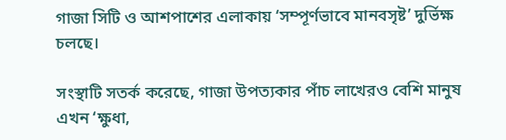গাজা সিটি ও আশপাশের এলাকায় ‘সম্পূর্ণভাবে মানবসৃষ্ট’ দুর্ভিক্ষ চলছে।

সংস্থাটি সতর্ক করেছে, গাজা উপত্যকার পাঁচ লাখেরও বেশি মানুষ এখন ‘ক্ষুধা,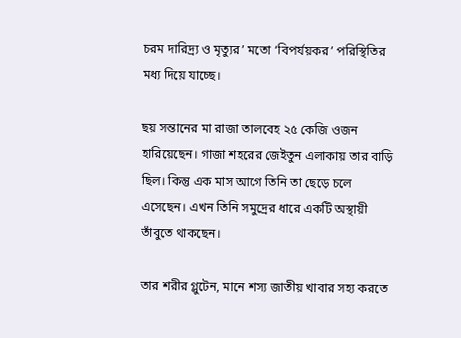চরম দারিদ্র্য ও মৃত্যুর’ মতো ‘বিপর্যয়কর’ পরিস্থিতির মধ্য দিয়ে যাচ্ছে।

ছয় সন্তানের মা রাজা তালবেহ ২৫ কেজি ওজন হারিয়েছেন। গাজা শহরের জেইতুন এলাকায় তার বাড়ি ছিল। কিন্তু এক মাস আগে তিনি তা ছেড়ে চলে এসেছেন। এখন তিনি সমুদ্রের ধারে একটি অস্থায়ী তাঁবুতে থাকছেন।

তার শরীর গ্লুটেন, মানে শস্য জাতীয় খাবার সহ্য করতে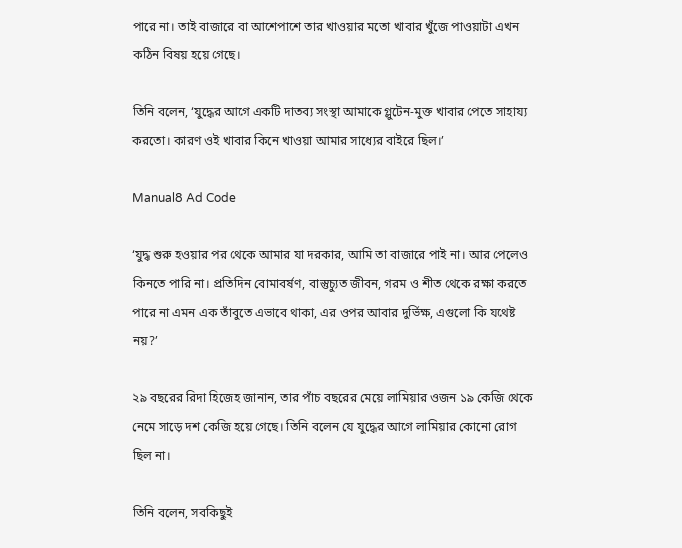পারে না। তাই বাজারে বা আশেপাশে তার খাওয়ার মতো খাবার খুঁজে পাওয়াটা এখন কঠিন বিষয় হয়ে গেছে।

তিনি বলেন, ‘যুদ্ধের আগে একটি দাতব্য সংস্থা আমাকে গ্লুটেন-মুক্ত খাবার পেতে সাহায্য করতো। কারণ ওই খাবার কিনে খাওয়া আমার সাধ্যের বাইরে ছিল।’

Manual8 Ad Code

‘যুদ্ধ শুরু হওয়ার পর থেকে আমার যা দরকার, আমি তা বাজারে পাই না। আর পেলেও কিনতে পারি না। প্রতিদিন বোমাবর্ষণ, বাস্তুচ্যুত জীবন, গরম ও শীত থেকে রক্ষা করতে পারে না এমন এক তাঁবুতে এভাবে থাকা, এর ওপর আবার দুর্ভিক্ষ, এগুলো কি যথেষ্ট নয়?’

২৯ বছরের রিদা হিজেহ জানান, তার পাঁচ বছরের মেয়ে লামিয়ার ওজন ১৯ কেজি থেকে নেমে সাড়ে দশ কেজি হয়ে গেছে। তিনি বলেন যে যুদ্ধের আগে লামিয়ার কোনো রোগ ছিল না।

তিনি বলেন, সবকিছুই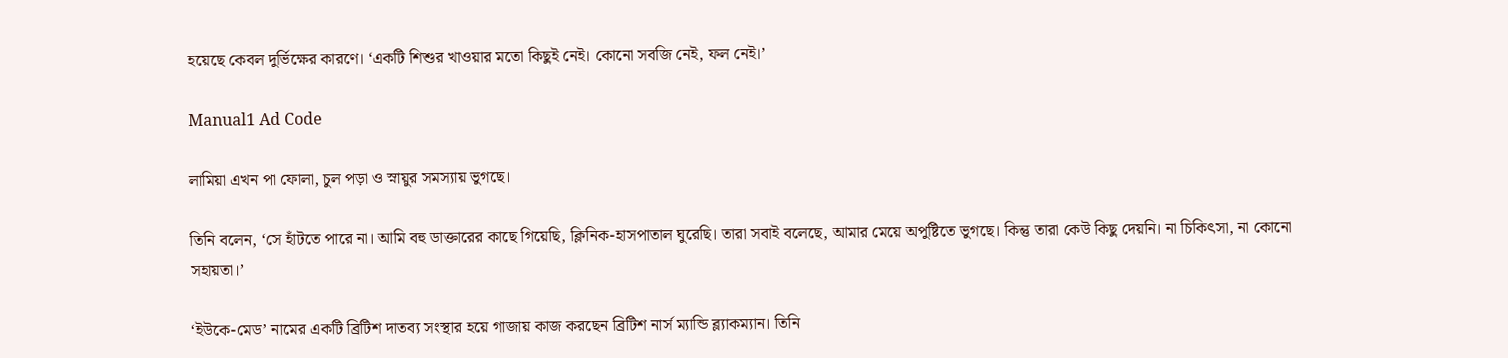হয়েছে কেবল দুর্ভিক্ষের কারণে। ‘একটি শিশুর খাওয়ার মতো কিছুই নেই। কোনো সবজি নেই, ফল নেই।’

Manual1 Ad Code

লামিয়া এখন পা ফোলা, চুল পড়া ও স্নায়ুর সমস্যায় ভুগছে।

তিনি বলেন, ‘সে হাঁটতে পারে না। আমি বহু ডাক্তারের কাছে গিয়েছি, ক্লিনিক-হাসপাতাল ঘুরেছি। তারা সবাই বলেছে, আমার মেয়ে অপুষ্টিতে ভুগছে। কিন্তু তারা কেউ কিছু দেয়নি। না চিকিৎসা, না কোনো সহায়তা।’

‘ইউকে-মেড’ নামের একটি ব্রিটিশ দাতব্য সংস্থার হয়ে গাজায় কাজ করছেন ব্রিটিশ নার্স ম্যান্ডি ব্ল্যাকম্যান। তিনি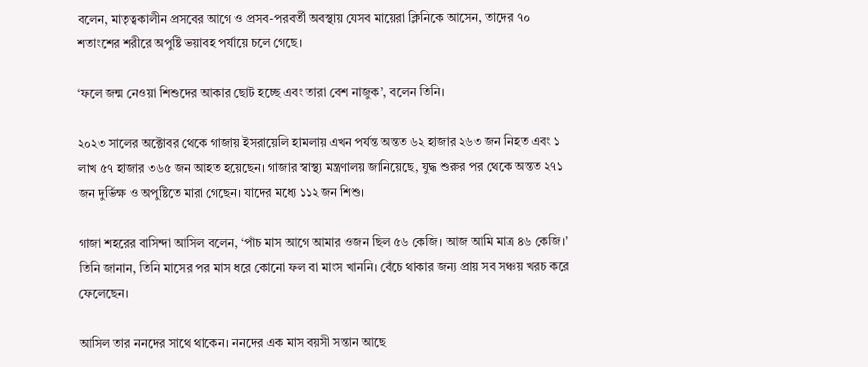বলেন, মাতৃত্বকালীন প্রসবের আগে ও প্রসব-পরবর্তী অবস্থায় যেসব মায়েরা ক্লিনিকে আসেন, তাদের ৭০ শতাংশের শরীরে অপুষ্টি ভয়াবহ পর্যায়ে চলে গেছে।

‘ফলে জন্ম নেওয়া শিশুদের আকার ছোট হচ্ছে এবং তারা বেশ নাজুক’, বলেন তিনি।

২০২৩ সালের অক্টোবর থেকে গাজায় ইসরায়েলি হামলায় এখন পর্যন্ত অন্তত ৬২ হাজার ২৬৩ জন নিহত এবং ১ লাখ ৫৭ হাজার ৩৬৫ জন আহত হয়েছেন। গাজার স্বাস্থ্য মন্ত্রণালয় জানিয়েছে, যুদ্ধ শুরুর পর থেকে অন্তত ২৭১ জন দুর্ভিক্ষ ও অপুষ্টিতে মারা গেছেন। যাদের মধ্যে ১১২ জন শিশু।

গাজা শহরের বাসিন্দা আসিল বলেন, ‘পাঁচ মাস আগে আমার ওজন ছিল ৫৬ কেজি। আজ আমি মাত্র ৪৬ কেজি।’ তিনি জানান, তিনি মাসের পর মাস ধরে কোনো ফল বা মাংস খাননি। বেঁচে থাকার জন্য প্রায় সব সঞ্চয় খরচ করে ফেলেছেন।

আসিল তার ননদের সাথে থাকেন। ননদের এক মাস বয়সী সন্তান আছে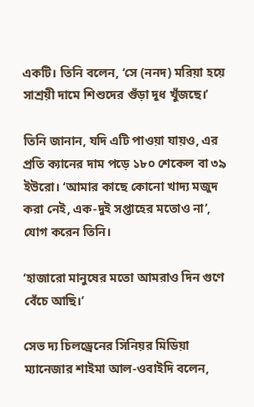একটি। তিনি বলেন, ‘সে (ননদ) মরিয়া হয়ে সাশ্রয়ী দামে শিশুদের গুঁড়া দুধ খুঁজছে।’

তিনি জানান, যদি এটি পাওয়া যায়ও, এর প্রতি ক্যানের দাম পড়ে ১৮০ শেকেল বা ৩৯ ইউরো। ‘আমার কাছে কোনো খাদ্য মজুদ করা নেই, এক-দুই সপ্তাহের মতোও না’, যোগ করেন তিনি।

‘হাজারো মানুষের মতো আমরাও দিন গুণে বেঁচে আছি।’

সেভ দ্য চিলড্রেনের সিনিয়র মিডিয়া ম্যানেজার শাইমা আল-ওবাইদি বলেন,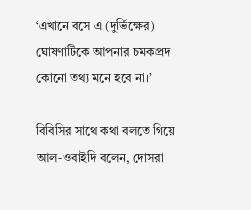‘এখানে বসে এ (দুর্ভিক্ষের) ঘোষণাটিকে আপনার চমকপ্রদ কোনো তথ্য মনে হবে না।’

বিবিসির সাথে কথা বলতে গিয়ে আল-ওবাইদি বলেন, দোসরা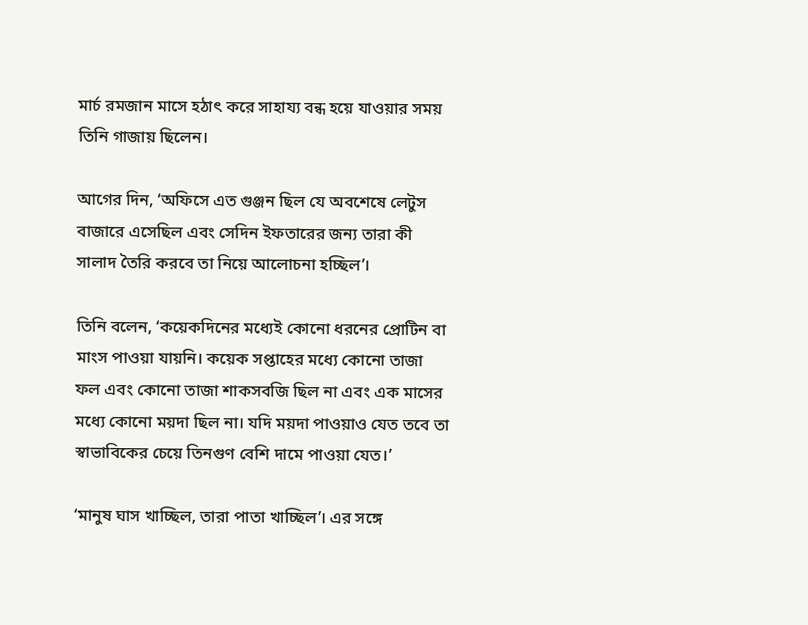মার্চ রমজান মাসে হঠাৎ করে সাহায্য বন্ধ হয়ে যাওয়ার সময় তিনি গাজায় ছিলেন।

আগের দিন, ‘অফিসে এত গুঞ্জন ছিল যে অবশেষে লেটুস বাজারে এসেছিল এবং সেদিন ইফতারের জন্য তারা কী সালাদ তৈরি করবে তা নিয়ে আলোচনা হচ্ছিল’।

তিনি বলেন, ‘কয়েকদিনের মধ্যেই কোনো ধরনের প্রোটিন বা মাংস পাওয়া যায়নি। কয়েক সপ্তাহের মধ্যে কোনো তাজা ফল এবং কোনো তাজা শাকসবজি ছিল না এবং এক মাসের মধ্যে কোনো ময়দা ছিল না। যদি ময়দা পাওয়াও যেত তবে তা স্বাভাবিকের চেয়ে তিনগুণ বেশি দামে পাওয়া যেত।’

‘মানুষ ঘাস খাচ্ছিল, তারা পাতা খাচ্ছিল’। এর সঙ্গে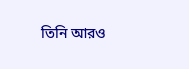তিনি আরও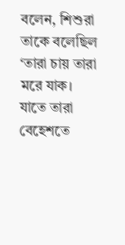বলেন, শিশুরা তাকে বলেছিল ‘তারা চায় তারা মরে যাক। যাতে তারা বেহেশতে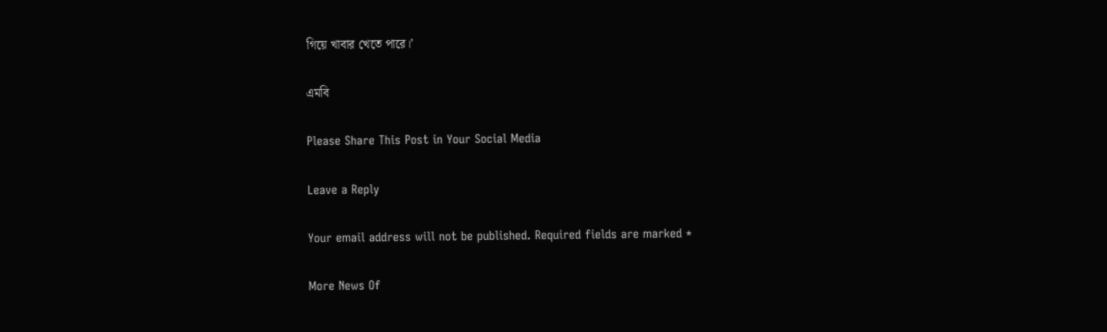গিয়ে খাবার খেতে পারে।’

এমবি

Please Share This Post in Your Social Media

Leave a Reply

Your email address will not be published. Required fields are marked *

More News Of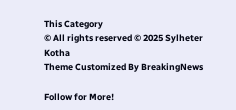This Category
© All rights reserved © 2025 Sylheter Kotha
Theme Customized By BreakingNews

Follow for More!